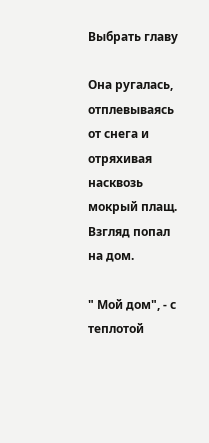Выбрать главу

Она ругалась, отплевываясь от снега и отряхивая насквозь мокрый плащ. Взгляд попал на дом.

" Мой дом", - с теплотой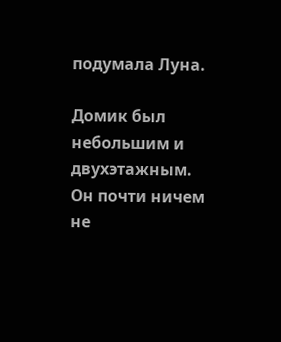подумала Луна.

Домик был небольшим и двухэтажным. Он почти ничем не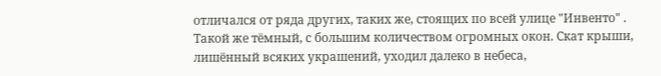отличался от ряда других, таких же, стоящих по всей улице "Инвенто" . Такой же тёмный, с большим количеством огромных окон. Скат крыши, лишённый всяких украшений, уходил далеко в небеса,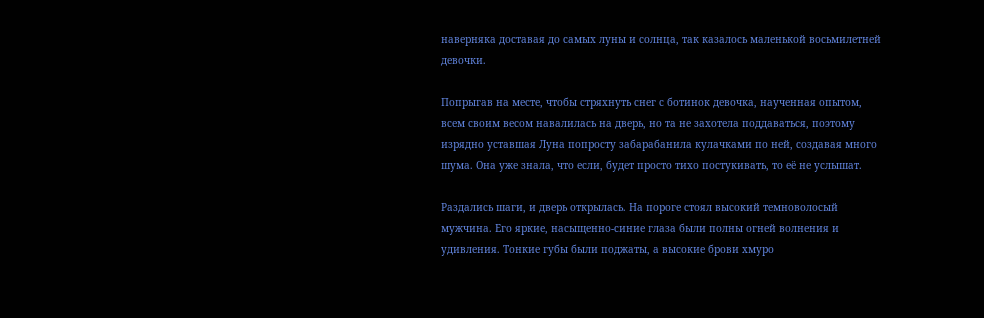наверняка доставая до самых луны и солнца, так казалось маленькой восьмилетней девочки.

Попрыгав на месте, чтобы стряхнуть снег с ботинок девочка, наученная опытом, всем своим весом навалилась на дверь, но та не захотела поддаваться, поэтому изрядно уставшая Луна попросту забарабанила кулачками по ней, создавая много шума. Она уже знала, что если, будет просто тихо постукивать, то её не услышат.

Раздались шаги, и дверь открылась. На пороге стоял высокий темноволосый мужчина. Его яркие, насыщенно-синие глаза были полны огней волнения и удивления. Тонкие губы были поджаты, а высокие брови хмуро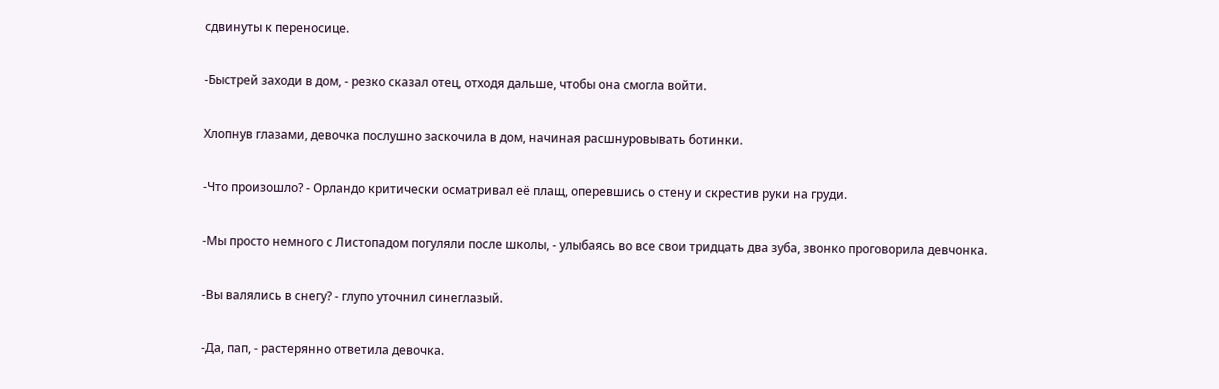сдвинуты к переносице.

-Быстрей заходи в дом, - резко сказал отец, отходя дальше, чтобы она смогла войти.

Хлопнув глазами, девочка послушно заскочила в дом, начиная расшнуровывать ботинки.

-Что произошло? - Орландо критически осматривал её плащ, оперевшись о стену и скрестив руки на груди.

-Мы просто немного с Листопадом погуляли после школы, - улыбаясь во все свои тридцать два зуба, звонко проговорила девчонка.

-Вы валялись в снегу? - глупо уточнил синеглазый.

-Да, пап, - растерянно ответила девочка.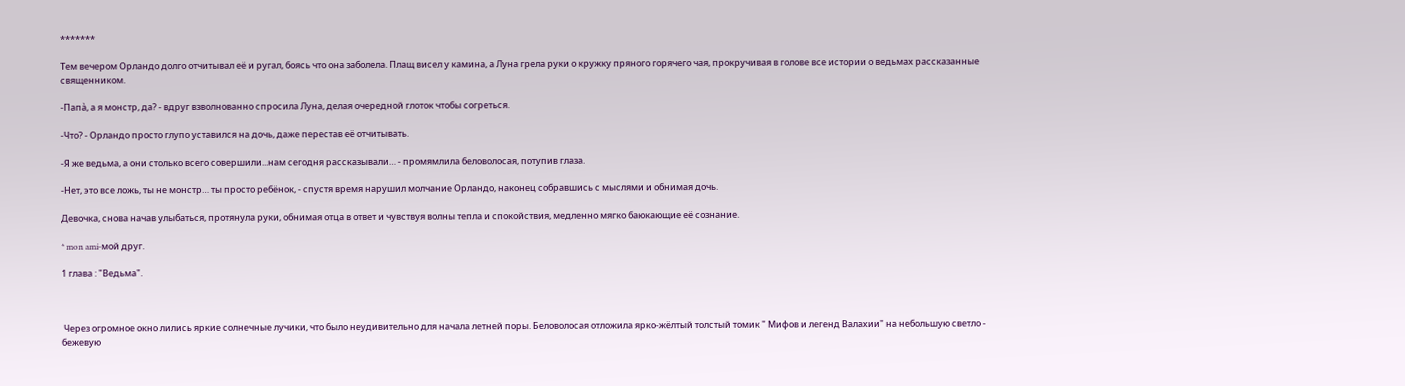*******

Тем вечером Орландо долго отчитывал её и ругал, боясь что она заболела. Плащ висел у камина, а Луна грела руки о кружку пряного горячего чая, прокручивая в голове все истории о ведьмах рассказанные священником.

-Папà, а я монстр, да? - вдруг взволнованно спросила Луна, делая очередной глоток чтобы согреться.

-Что? - Орландо просто глупо уставился на дочь, даже перестав её отчитывать.

-Я же ведьма, а они столько всего совершили...нам сегодня рассказывали… - промямлила беловолосая, потупив глаза.

-Нет, это все ложь, ты не монстр… ты просто ребёнок, - спустя время нарушил молчание Орландо, наконец собравшись с мыслями и обнимая дочь.

Девочка, снова начав улыбаться, протянула руки, обнимая отца в ответ и чувствуя волны тепла и спокойствия, медленно мягко баюкающие её сознание.

* mon ami-мой друг.

1 глава : "Ведьма".



 Через огромное окно лились яркие солнечные лучики, что было неудивительно для начала летней поры. Беловолосая отложила ярко-жёлтый толстый томик " Мифов и легенд Валахии" на небольшую светло - бежевую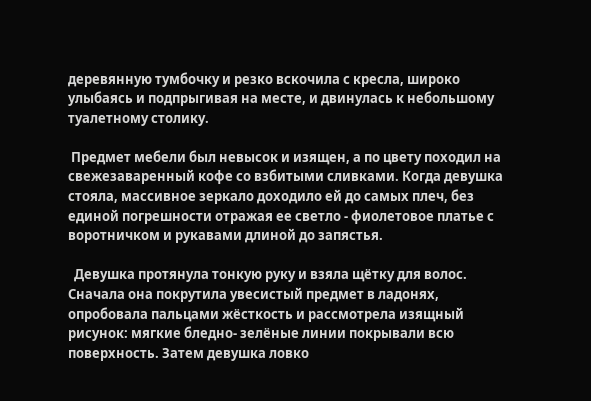деревянную тумбочку и резко вскочила с кресла, широко улыбаясь и подпрыгивая на месте, и двинулась к небольшому туалетному столику.

 Предмет мебели был невысок и изящен, а по цвету походил на свежезаваренный кофе со взбитыми сливками. Когда девушка стояла, массивное зеркало доходило ей до самых плеч, без единой погрешности отражая ее светло - фиолетовое платье с воротничком и рукавами длиной до запястья.

  Девушка протянула тонкую руку и взяла щётку для волос. Сначала она покрутила увесистый предмет в ладонях, опробовала пальцами жёсткость и рассмотрела изящный рисунок: мягкие бледно- зелёные линии покрывали всю поверхность. Затем девушка ловко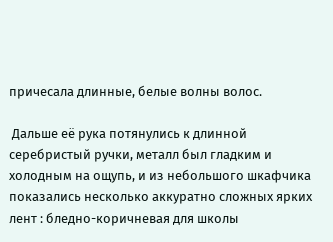причесала длинные, белые волны волос.

 Дальше её рука потянулись к длинной серебристый ручки, металл был гладким и холодным на ощупь, и из небольшого шкафчика показались несколько аккуратно сложных ярких лент : бледно-коричневая для школы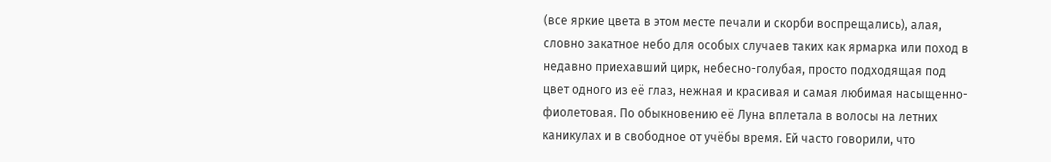(все яркие цвета в этом месте печали и скорби воспрещались), алая, словно закатное небо для особых случаев таких как ярмарка или поход в недавно приехавший цирк, небесно-голубая, просто подходящая под цвет одного из её глаз, нежная и красивая и самая любимая насыщенно-фиолетовая. По обыкновению её Луна вплетала в волосы на летних каникулах и в свободное от учёбы время. Ей часто говорили, что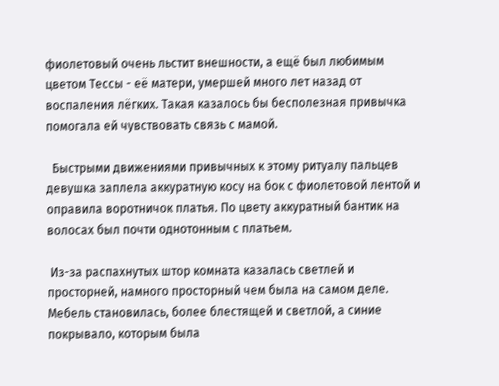фиолетовый очень льстит внешности, а ещё был любимым цветом Тессы - её матери, умершей много лет назад от воспаления лёгких. Такая казалось бы бесполезная привычка помогала ей чувствовать связь с мамой.

  Быстрыми движениями привычных к этому ритуалу пальцев девушка заплела аккуратную косу на бок с фиолетовой лентой и оправила воротничок платья. По цвету аккуратный бантик на волосах был почти однотонным с платьем.

 Из-за распахнутых штор комната казалась светлей и просторней, намного просторный чем была на самом деле. Мебель становилась, более блестящей и светлой, а синие покрывало, которым была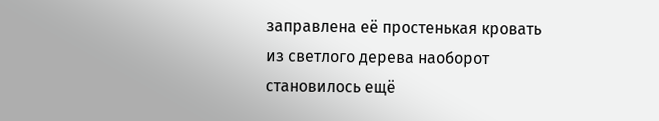заправлена её простенькая кровать из светлого дерева наоборот становилось ещё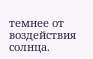темнее от воздействия солнца.